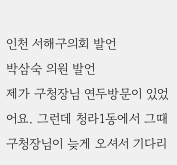인천 서해구의회 발언
박삼숙 의원 발언
제가 구청장님 연두방문이 있었어요. 그런데 청라1동에서 그때 구청장님이 늦게 오셔서 기다리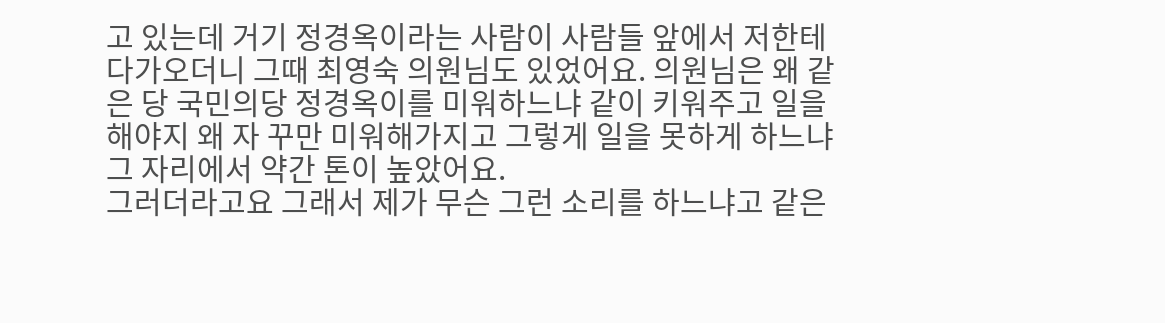고 있는데 거기 정경옥이라는 사람이 사람들 앞에서 저한테 다가오더니 그때 최영숙 의원님도 있었어요. 의원님은 왜 같은 당 국민의당 정경옥이를 미워하느냐 같이 키워주고 일을 해야지 왜 자 꾸만 미워해가지고 그렇게 일을 못하게 하느냐 그 자리에서 약간 톤이 높았어요.
그러더라고요 그래서 제가 무슨 그런 소리를 하느냐고 같은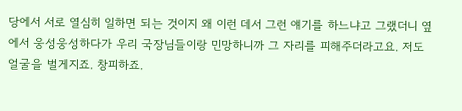당에서 서로 열심히 일하면 되는 것이지 왜 이런 데서 그런 얘기를 하느냐고 그랬더니 옆에서 웅성웅성하다가 우리 국장님들이랑 민망하니까 그 자리를 피해주더라고요. 저도 얼굴을 벌게지죠. 창피하죠.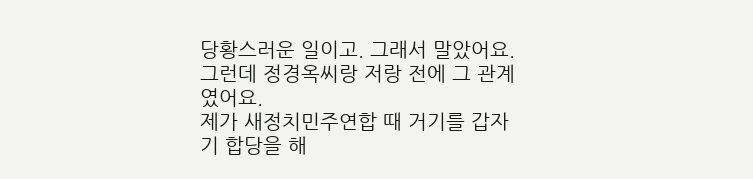당황스러운 일이고. 그래서 말았어요. 그런데 정경옥씨랑 저랑 전에 그 관계였어요.
제가 새정치민주연합 때 거기를 갑자기 합당을 해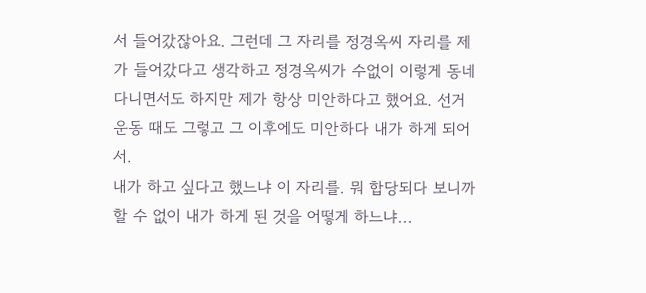서 들어갔잖아요. 그런데 그 자리를 정경옥씨 자리를 제가 들어갔다고 생각하고 정경옥씨가 수없이 이렇게 동네 다니면서도 하지만 제가 항상 미안하다고 했어요. 선거운동 때도 그렇고 그 이후에도 미안하다 내가 하게 되어서.
내가 하고 싶다고 했느냐 이 자리를. 뭐 합당되다 보니까 할 수 없이 내가 하게 된 것을 어떻게 하느냐...